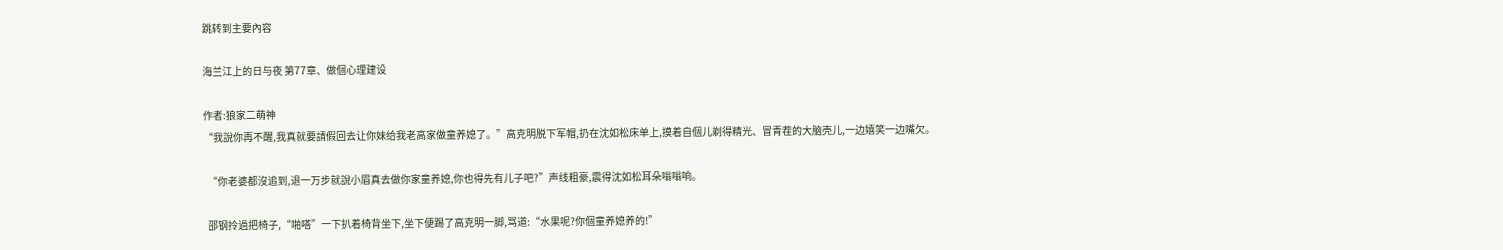跳转到主要內容

海兰江上的日与夜 第77章、做個心理建设

作者:狼家二萌神
“我說你再不醒,我真就要請假回去让你妹给我老高家做童养媳了。”高克明脱下军帽,扔在沈如松床单上,摸着自個儿剃得精光、冒青茬的大脑壳儿,一边嬉笑一边嘴欠。

  “你老婆都沒追到,退一万步就說小眉真去做你家童养媳,你也得先有儿子吧?”声线粗豪,震得沈如松耳朵嗡嗡响。

  邵钢拎過把椅子,“啪嗒”一下扒着椅背坐下,坐下便踢了高克明一脚,骂道:“水果呢?你個童养媳养的!”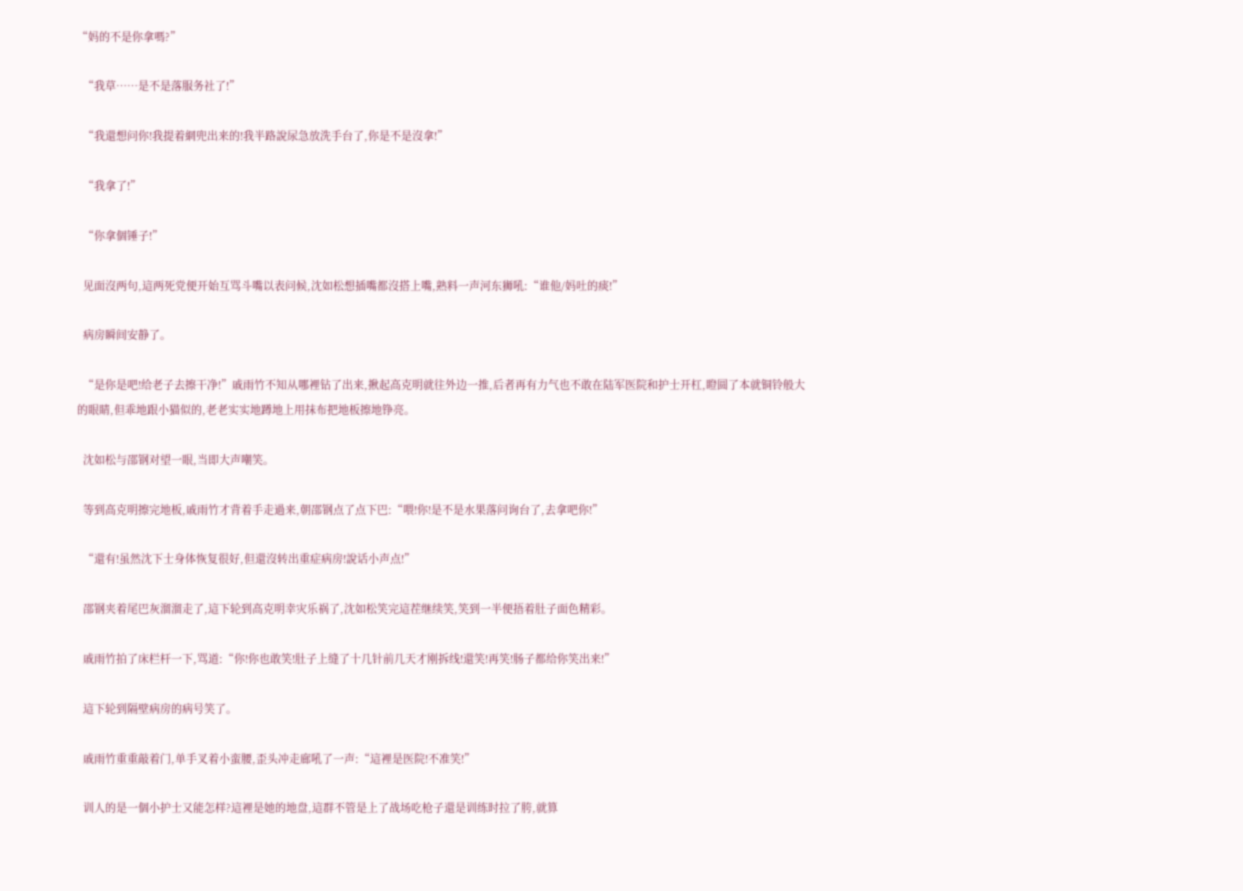“妈的不是你拿嗎?”

  “我草……是不是落服务社了!”

  “我還想问你!我提着網兜出来的!我半路說尿急放洗手台了,你是不是沒拿!”

  “我拿了!”

  “你拿個锤子!”

  见面沒两句,這两死党便开始互骂斗嘴以表问候,沈如松想插嘴都沒搭上嘴,熟料一声河东狮吼:“谁他/妈吐的痰!”

  病房瞬间安静了。

  “是你是吧!给老子去擦干净!”戚雨竹不知从哪裡钻了出来,揪起高克明就往外边一推,后者再有力气也不敢在陆军医院和护士开杠,瞪圆了本就铜铃般大的眼睛,但乖地跟小猫似的,老老实实地蹲地上用抹布把地板擦地铮亮。

  沈如松与邵钢对望一眼,当即大声嘲笑。

  等到高克明擦完地板,戚雨竹才背着手走過来,朝邵钢点了点下巴:“喂!你!是不是水果落问询台了,去拿吧你!”

  “還有!虽然沈下士身体恢复很好,但還沒转出重症病房!說话小声点!”

  邵钢夹着尾巴灰溜溜走了,這下轮到高克明幸灾乐祸了,沈如松笑完這茬继续笑,笑到一半便捂着肚子面色精彩。

  戚雨竹拍了床栏杆一下,骂道:“你!你也敢笑!肚子上缝了十几针前几天才刚拆线!還笑!再笑!肠子都给你笑出来!”

  這下轮到隔壁病房的病号笑了。

  戚雨竹重重敲着门,单手叉着小蛮腰,歪头冲走廊吼了一声:“這裡是医院!不准笑!”

  训人的是一個小护士又能怎样?這裡是她的地盘,這群不管是上了战场吃枪子還是训练时拉了胯,就算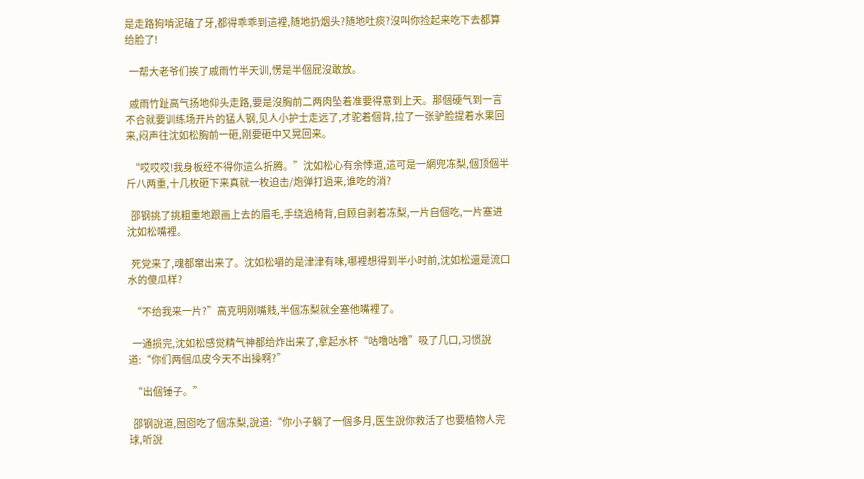是走路狗啃泥磕了牙,都得乖乖到這裡,随地扔烟头?随地吐痰?沒叫你捡起来吃下去都算给脸了!

  一帮大老爷们挨了戚雨竹半天训,愣是半個屁沒敢放。

  戚雨竹趾高气扬地仰头走路,要是沒胸前二两肉坠着准要得意到上天。那個硬气到一言不合就要训练场开片的猛人钢,见人小护士走远了,才驼着個背,拉了一张驴脸提着水果回来,闷声往沈如松胸前一砸,刚要砸中又晃回来。

  “哎哎哎!我身板经不得你這么折腾。”沈如松心有余悸道,這可是一網兜冻梨,個顶個半斤八两重,十几枚砸下来真就一枚迫击/炮弹打過来,谁吃的消?

  邵钢挑了挑粗重地跟画上去的眉毛,手绕過椅背,自顾自剥着冻梨,一片自個吃,一片塞进沈如松嘴裡。

  死党来了,魂都窜出来了。沈如松嚼的是津津有味,哪裡想得到半小时前,沈如松還是流口水的傻瓜样?

  “不给我来一片?”高克明刚嘴贱,半個冻梨就全塞他嘴裡了。

  一通损完,沈如松感觉精气神都给炸出来了,拿起水杯“咕噜咕噜”吸了几口,习惯說道:“你们两個瓜皮今天不出操啊?”

  “出個锤子。”

  邵钢說道,囫囵吃了個冻梨,說道:“你小子躺了一個多月,医生說你救活了也要植物人完球,听說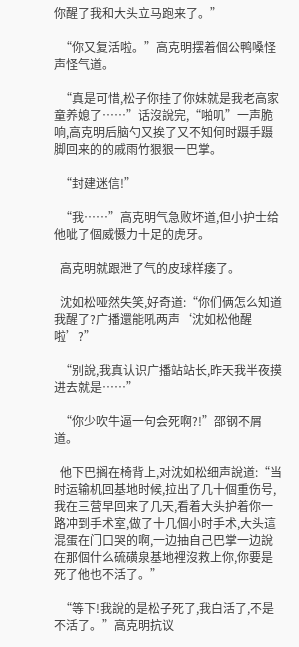你醒了我和大头立马跑来了。”

  “你又复活啦。”高克明摆着個公鸭嗓怪声怪气道。

  “真是可惜,松子你挂了你妹就是我老高家童养媳了……”话沒說完,“啪叽”一声脆响,高克明后脑勺又挨了又不知何时蹑手蹑脚回来的的戚雨竹狠狠一巴掌。

  “封建迷信!”

  “我……”高克明气急败坏道,但小护士给他呲了個威慑力十足的虎牙。

  高克明就跟泄了气的皮球样痿了。

  沈如松哑然失笑,好奇道:“你们俩怎么知道我醒了?广播還能吼两声‘沈如松他醒啦’?”

  “别說,我真认识广播站站长,昨天我半夜摸进去就是……”

  “你少吹牛逼一句会死啊?!”邵钢不屑道。

  他下巴搁在椅背上,对沈如松细声說道:“当时运输机回基地时候,拉出了几十個重伤号,我在三营早回来了几天,看着大头护着你一路冲到手术室,做了十几個小时手术,大头這混蛋在门口哭的啊,一边抽自己巴掌一边說在那個什么硫磺泉基地裡沒救上你,你要是死了他也不活了。”

  “等下!我說的是松子死了,我白活了,不是不活了。”高克明抗议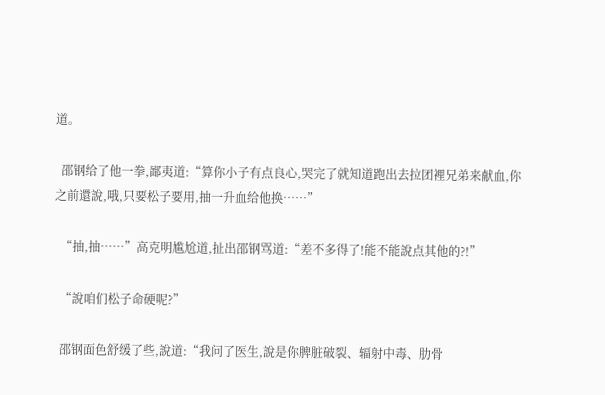道。

  邵钢给了他一拳,鄙夷道:“算你小子有点良心,哭完了就知道跑出去拉团裡兄弟来献血,你之前還說,哦,只要松子要用,抽一升血给他换……”

  “抽,抽……”高克明尴尬道,扯出邵钢骂道:“差不多得了!能不能說点其他的?!”

  “說咱们松子命硬呢?”

  邵钢面色舒缓了些,說道:“我问了医生,說是你脾脏破裂、辐射中毒、肋骨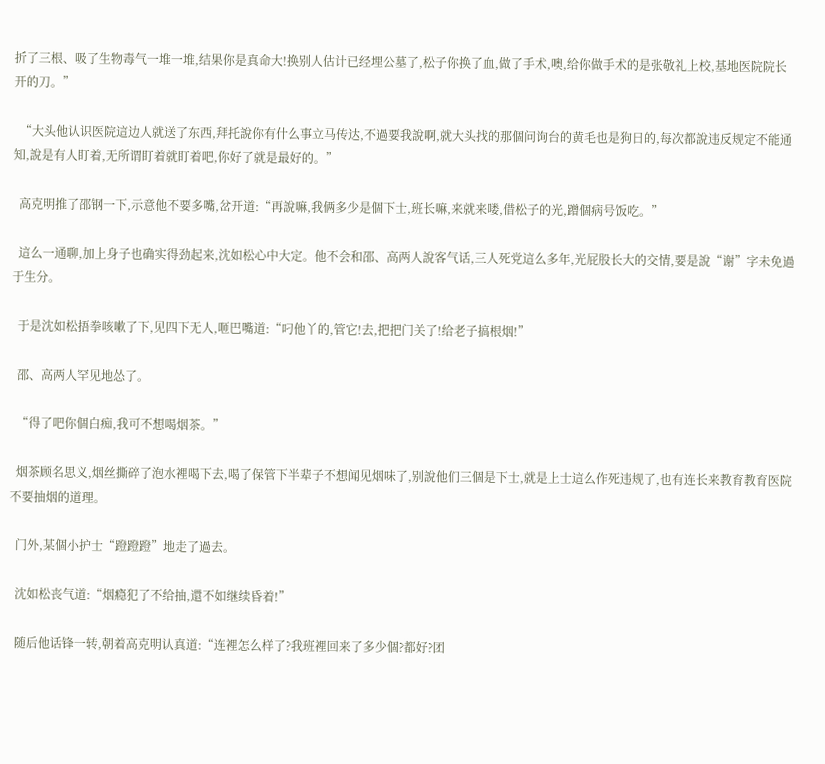折了三根、吸了生物毒气一堆一堆,结果你是真命大!换别人估计已经埋公墓了,松子你换了血,做了手术,噢,给你做手术的是张敬礼上校,基地医院院长开的刀。”

  “大头他认识医院這边人就送了东西,拜托說你有什么事立马传达,不過要我說啊,就大头找的那個问询台的黄毛也是狗日的,每次都說违反规定不能通知,說是有人盯着,无所谓盯着就盯着吧,你好了就是最好的。”

  高克明推了邵钢一下,示意他不要多嘴,岔开道:“再說嘛,我俩多少是個下士,班长嘛,来就来喽,借松子的光,蹭個病号饭吃。”

  這么一通聊,加上身子也确实得劲起来,沈如松心中大定。他不会和邵、高两人說客气话,三人死党這么多年,光屁股长大的交情,要是說“谢”字未免過于生分。

  于是沈如松捂拳咳嗽了下,见四下无人,咂巴嘴道:“叼他丫的,管它!去,把把门关了!给老子搞根烟!”

  邵、高两人罕见地怂了。

  “得了吧你個白痴,我可不想喝烟茶。”

  烟茶顾名思义,烟丝撕碎了泡水裡喝下去,喝了保管下半辈子不想闻见烟味了,别說他们三個是下士,就是上士這么作死违规了,也有连长来教育教育医院不要抽烟的道理。

  门外,某個小护士“蹬蹬蹬”地走了過去。

  沈如松丧气道:“烟瘾犯了不给抽,還不如继续昏着!”

  随后他话锋一转,朝着高克明认真道:“连裡怎么样了?我班裡回来了多少個?都好?团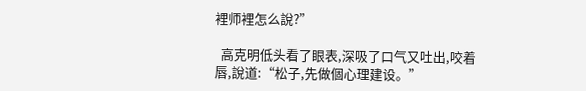裡师裡怎么說?”

  高克明低头看了眼表,深吸了口气又吐出,咬着唇,說道:“松子,先做個心理建设。”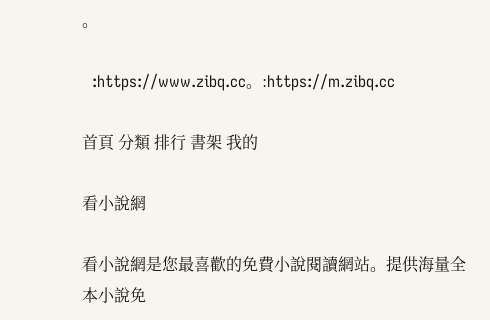。

  :https://www.zibq.cc。:https://m.zibq.cc

首頁 分類 排行 書架 我的

看小說網

看小說網是您最喜歡的免費小說閱讀網站。提供海量全本小說免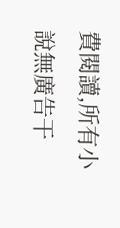費閱讀,所有小說無廣告干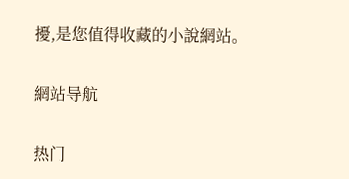擾,是您值得收藏的小說網站。

網站导航

热门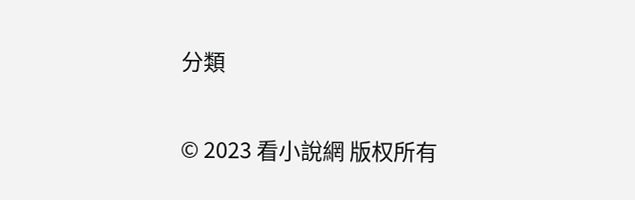分類

© 2023 看小說網 版权所有